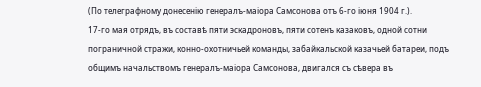(По телеграфному донесенію генералъ-маіора Самсонова отъ 6-го іюня 1904 г.).
17-го мая отрядъ, въ составѣ пяти эскадроновъ, пяти сотенъ казаковъ, одной сотни пограничной стражи, конно-охотничьей команды, забайкальской казачьей батареи, подъ общимъ начальствомъ генералъ-маіора Самсонова, двигался съ сѣвера въ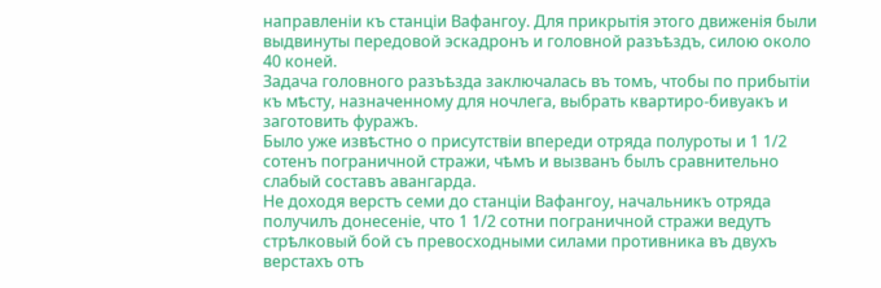направленіи къ станціи Вафангоу. Для прикрытія этого движенія были выдвинуты передовой эскадронъ и головной разъѣздъ, силою около 40 коней.
Задача головного разъѣзда заключалась въ томъ, чтобы по прибытіи къ мѣсту, назначенному для ночлега, выбрать квартиро-бивуакъ и заготовить фуражъ.
Было уже извѣстно о присутствіи впереди отряда полуроты и 1 1/2 сотенъ пограничной стражи, чѣмъ и вызванъ былъ сравнительно слабый составъ авангарда.
Не доходя верстъ семи до станціи Вафангоу, начальникъ отряда получилъ донесеніе, что 1 1/2 сотни пограничной стражи ведутъ стрѣлковый бой съ превосходными силами противника въ двухъ верстахъ отъ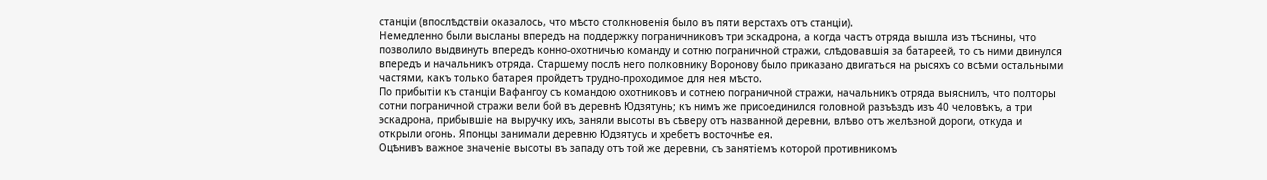станціи (впослѣдствіи оказалось, что мѣсто столкновенія было въ пяти верстахъ отъ станціи).
Немедленно были высланы впередъ на поддержку пограничниковъ три эскадрона, а когда частъ отряда вышла изъ тѣснины, что позволило выдвинуть впередъ конно-охотничью команду и сотню пограничной стражи, слѣдовавшія за батареей, то съ ними двинулся впередъ и начальникъ отряда. Старшему послѣ него полковнику Воронову было приказано двигаться на рысяхъ со всѣми остальными частями, какъ только батарея пройдетъ трудно-проходимое для нея мѣсто.
По прибытіи къ станціи Вафангоу съ командою охотниковъ и сотнею пограничной стражи, начальникъ отряда выяснилъ, что полторы сотни пограничной стражи вели бой въ деревнѣ Юдзятунь; къ нимъ же присоединился головной разъѣздъ изъ 40 человѣкъ, а три эскадрона, прибывшіе на выручку ихъ, заняли высоты въ сѣверу отъ названной деревни, влѣво отъ желѣзной дороги, откуда и открыли огонь. Японцы занимали деревню Юдзятусь и хребетъ восточнѣе ея.
Оцѣнивъ важное значеніе высоты въ западу отъ той же деревни, съ занятіемъ которой противникомъ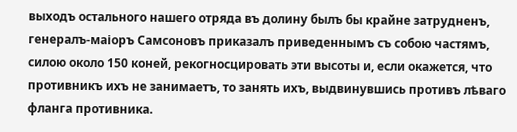выходъ остального нашего отряда въ долину былъ бы крайне затрудненъ, генералъ-маіоръ Самсоновъ приказалъ приведеннымъ съ собою частямъ, силою около 150 коней, рекогносцировать эти высоты и, если окажется, что противникъ ихъ не занимаетъ, то занять ихъ, выдвинувшись противъ лѣваго фланга противника.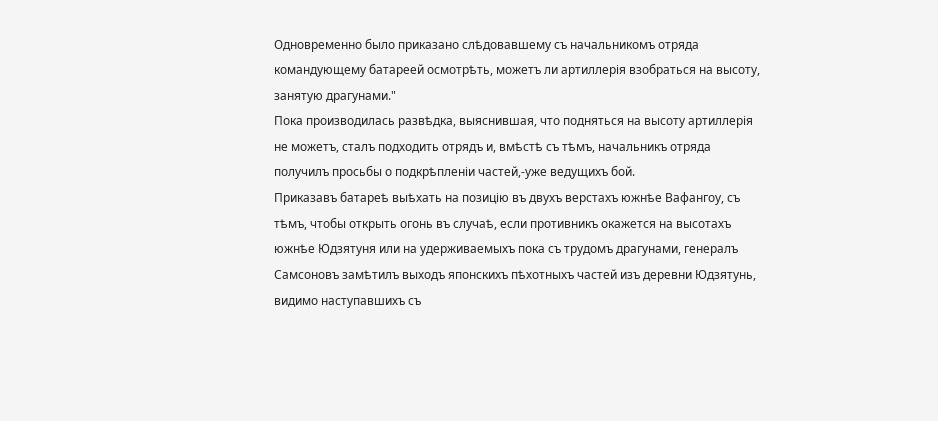Одновременно было приказано слѣдовавшему съ начальникомъ отряда командующему батареей осмотрѣть, можетъ ли артиллерія взобраться на высоту, занятую драгунами."
Пока производилась развѣдка, выяснившая, что подняться на высоту артиллерія не можетъ, сталъ подходить отрядъ и, вмѣстѣ съ тѣмъ, начальникъ отряда получилъ просьбы о подкрѣпленіи частей,-уже ведущихъ бой.
Приказавъ батареѣ выѣхать на позицію въ двухъ верстахъ южнѣе Вафангоу, съ тѣмъ, чтобы открыть огонь въ случаѣ, если противникъ окажется на высотахъ южнѣе Юдзятуня или на удерживаемыхъ пока съ трудомъ драгунами, генералъ Самсоновъ замѣтилъ выходъ японскихъ пѣхотныхъ частей изъ деревни Юдзятунь, видимо наступавшихъ съ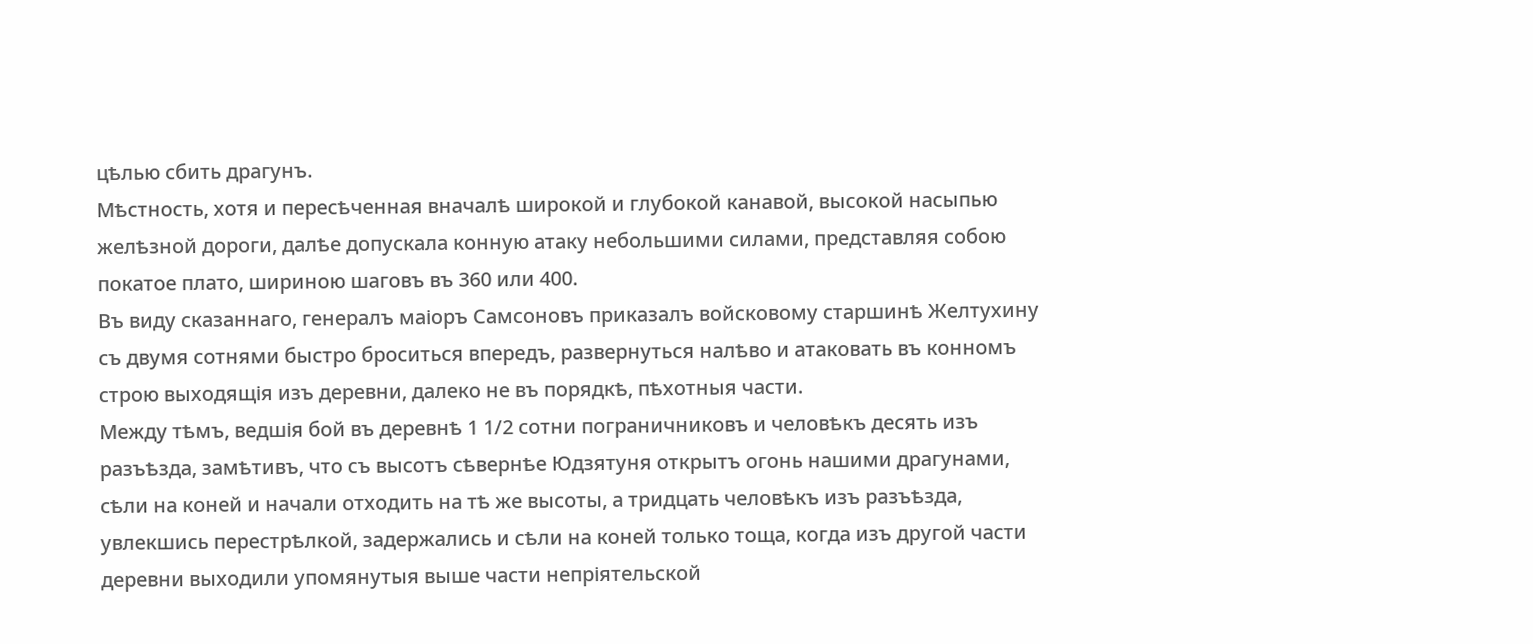цѣлью сбить драгунъ.
Мѣстность, хотя и пересѣченная вначалѣ широкой и глубокой канавой, высокой насыпью желѣзной дороги, далѣе допускала конную атаку небольшими силами, представляя собою покатое плато, шириною шаговъ въ 360 или 400.
Въ виду сказаннаго, генералъ маіоръ Самсоновъ приказалъ войсковому старшинѣ Желтухину съ двумя сотнями быстро броситься впередъ, развернуться налѣво и атаковать въ конномъ строю выходящія изъ деревни, далеко не въ порядкѣ, пѣхотныя части.
Между тѣмъ, ведшія бой въ деревнѣ 1 1/2 сотни пограничниковъ и человѣкъ десять изъ разъѣзда, замѣтивъ, что съ высотъ сѣвернѣе Юдзятуня открытъ огонь нашими драгунами, сѣли на коней и начали отходить на тѣ же высоты, а тридцать человѣкъ изъ разъѣзда, увлекшись перестрѣлкой, задержались и сѣли на коней только тоща, когда изъ другой части деревни выходили упомянутыя выше части непріятельской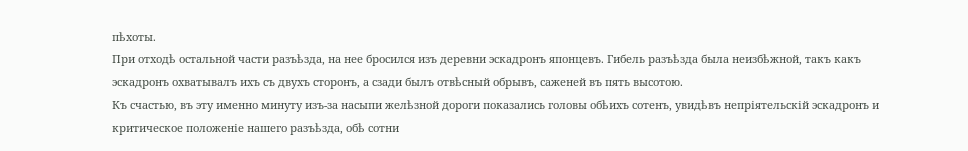пѣхоты.
При отходѣ остальной части разъѣзда, на нее бросился изъ деревни эскадронъ японцевъ. Гибель разъѣзда была неизбѣжной, такъ какъ эскадронъ охватывалъ ихъ съ двухъ сторонъ, а сзади былъ отвѣсный обрывъ, саженей въ пять высотою.
Къ счастью, въ эту именно минуту изъ-за насыпи желѣзной дороги показались головы обѣихъ сотенъ, увидѣвъ непріятельскій эскадронъ и критическое положеніе нашего разъѣзда, обѣ сотни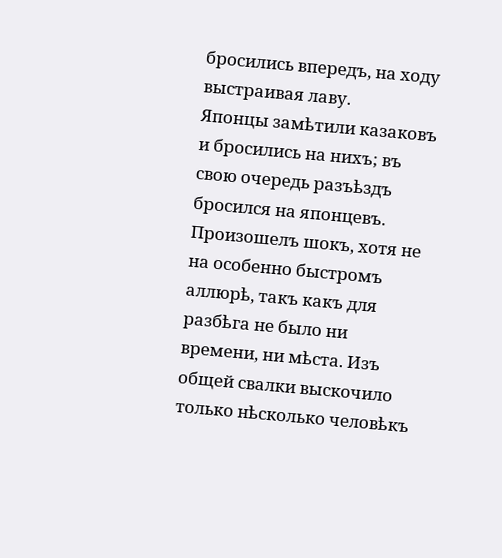бросились впередъ, на ходу выстраивая лаву.
Японцы замѣтили казаковъ и бросились на нихъ; въ свою очередь разъѣздъ бросился на японцевъ.
Произошелъ шокъ, хотя не на особенно быстромъ аллюрѣ, такъ какъ для разбѣга не было ни времени, ни мѣста. Изъ общей свалки выскочило только нѣсколько человѣкъ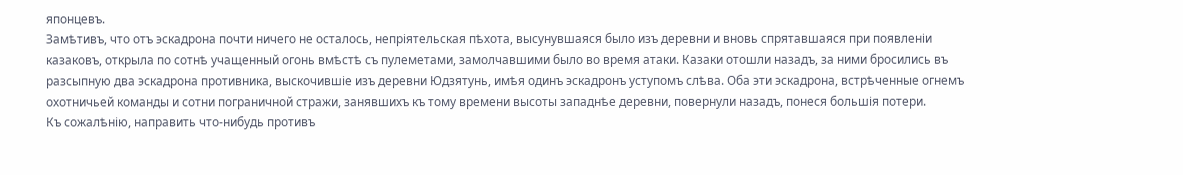японцевъ.
Замѣтивъ, что отъ эскадрона почти ничего не осталось, непріятельская пѣхота, высунувшаяся было изъ деревни и вновь спрятавшаяся при появленіи казаковъ, открыла по сотнѣ учащенный огонь вмѣстѣ съ пулеметами, замолчавшими было во время атаки. Казаки отошли назадъ, за ними бросились въ разсыпную два эскадрона противника, выскочившіе изъ деревни Юдзятунь, имѣя одинъ эскадронъ уступомъ слѣва. Оба эти эскадрона, встрѣченные огнемъ охотничьей команды и сотни пограничной стражи, занявшихъ къ тому времени высоты западнѣе деревни, повернули назадъ, понеся большія потери.
Къ сожалѣнію, направить что-нибудь противъ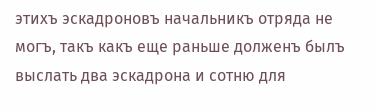этихъ эскадроновъ начальникъ отряда не могъ, такъ какъ еще раньше долженъ былъ выслать два эскадрона и сотню для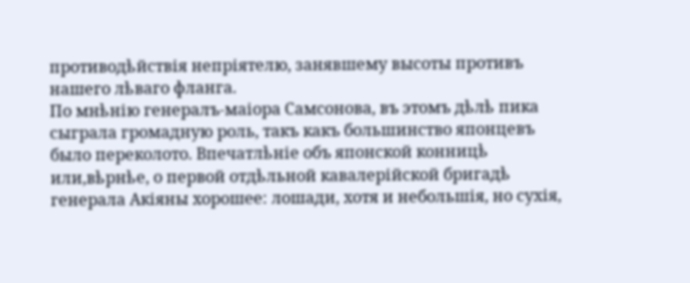противодѣйствія непріятелю, занявшему высоты противъ нашего лѣваго фланга.
По мнѣнію генералъ-маіора Самсонова, въ этомъ дѣлѣ пика сыграла громадную роль, такъ какъ большинство японцевъ было переколото. Впечатлѣніе объ японской конницѣ или,вѣрнѣе, о первой отдѣльной кавалерійской бригадѣ генерала Акіяны хорошее: лошади, хотя и небольшія, но сухія,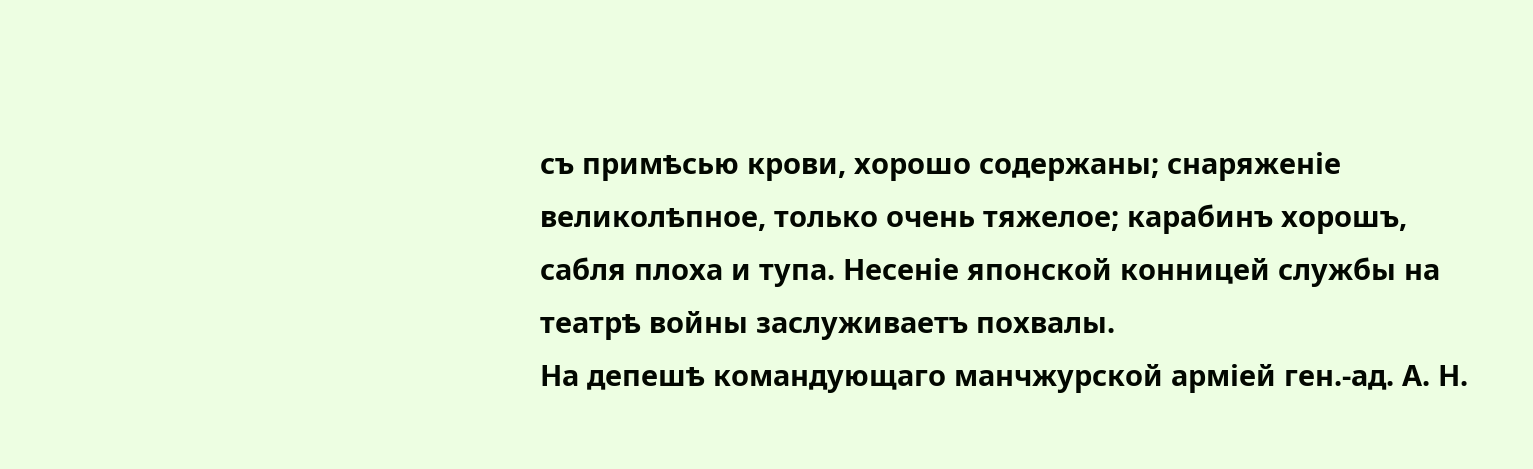съ примѣсью крови, хорошо содержаны; снаряженіе великолѣпное, только очень тяжелое; карабинъ хорошъ, сабля плоха и тупа. Несеніе японской конницей службы на театрѣ войны заслуживаетъ похвалы.
На депешѣ командующаго манчжурской арміей ген.-ад. А. Н.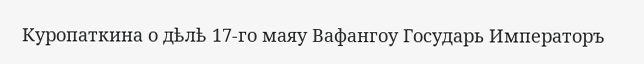Куропаткина о дѣлѣ 17-го маяу Вафангоу Государь Императоръ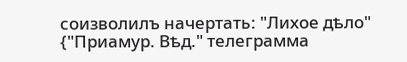соизволилъ начертать: "Лихое дѣло" {"Приамур. Вѣд." телеграмма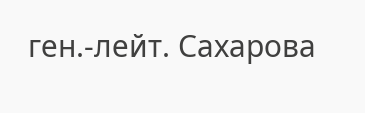ген.-лейт. Сахарова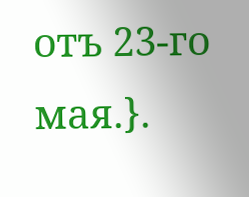отъ 23-го мая.}.